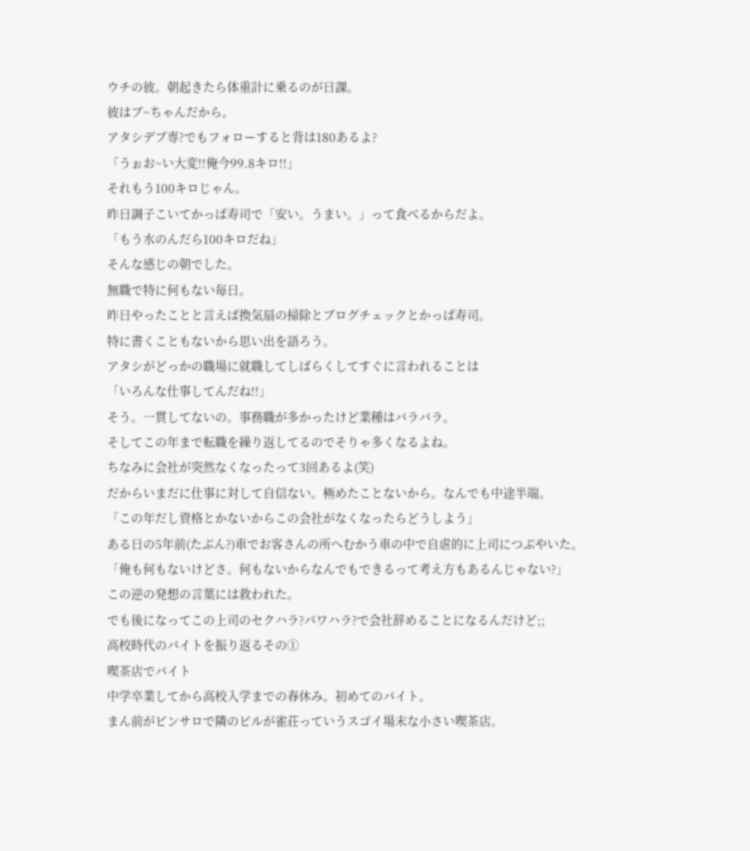ウチの彼。朝起きたら体重計に乗るのが日課。
彼はブ~ちゃんだから。
アタシデブ専?でもフォローすると背は180あるよ?
「うぉお~い大変!!俺今99.8キロ!!」
それもう100キロじゃん。
昨日調子こいてかっぱ寿司で「安い。うまい。」って食べるからだよ。
「もう水のんだら100キロだね」
そんな感じの朝でした。
無職で特に何もない毎日。
昨日やったことと言えば換気扇の掃除とブログチェックとかっぱ寿司。
特に書くこともないから思い出を語ろう。
アタシがどっかの職場に就職してしばらくしてすぐに言われることは
「いろんな仕事してんだね!!」
そう。一貫してないの。事務職が多かったけど業種はバラバラ。
そしてこの年まで転職を繰り返してるのでそりゃ多くなるよね。
ちなみに会社が突然なくなったって3回あるよ(笑)
だからいまだに仕事に対して自信ない。極めたことないから。なんでも中途半端。
「この年だし資格とかないからこの会社がなくなったらどうしよう」
ある日の5年前(たぶん?)車でお客さんの所へむかう車の中で自虐的に上司につぶやいた。
「俺も何もないけどさ。何もないからなんでもできるって考え方もあるんじゃない?」
この逆の発想の言葉には救われた。
でも後になってこの上司のセクハラ?パワハラ?で会社辞めることになるんだけど;;
高校時代のバイトを振り返るその①
喫茶店でバイト
中学卒業してから高校入学までの春休み。初めてのバイト。
まん前がピンサロで隣のビルが雀荘っていうスゴイ場末な小さい喫茶店。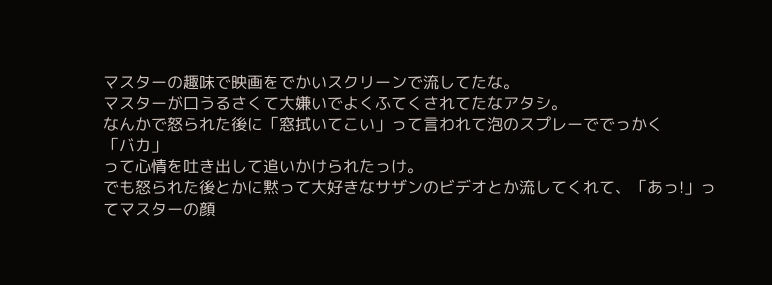マスターの趣味で映画をでかいスクリーンで流してたな。
マスターが口うるさくて大嫌いでよくふてくされてたなアタシ。
なんかで怒られた後に「窓拭いてこい」って言われて泡のスプレーででっかく
「バカ」
って心情を吐き出して追いかけられたっけ。
でも怒られた後とかに黙って大好きなサザンのビデオとか流してくれて、「あっ!」っ
てマスターの顔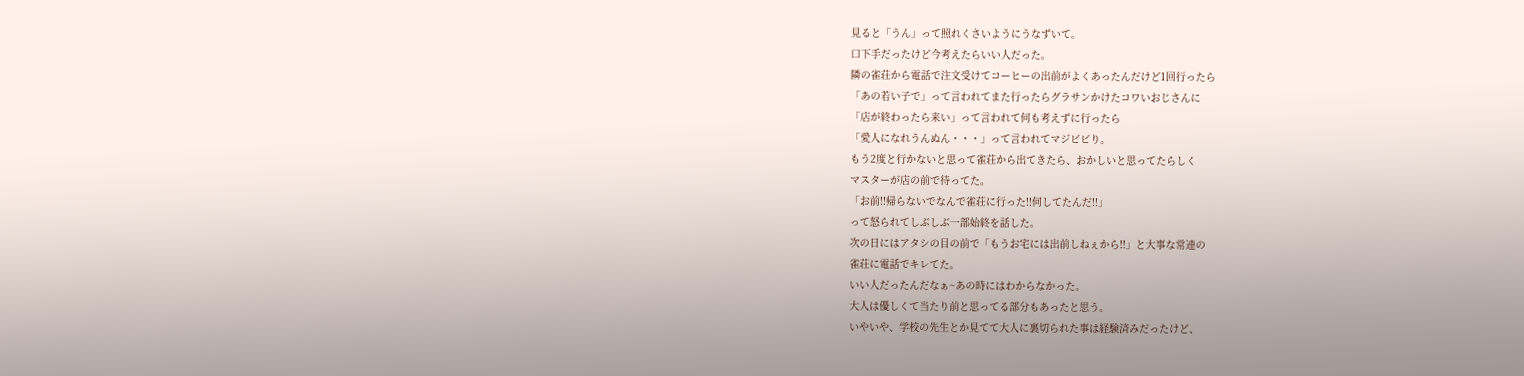見ると「うん」って照れくさいようにうなずいて。
口下手だったけど今考えたらいい人だった。
隣の雀荘から電話で注文受けてコーヒーの出前がよくあったんだけど1回行ったら
「あの若い子で」って言われてまた行ったらグラサンかけたコワいおじさんに
「店が終わったら来い」って言われて何も考えずに行ったら
「愛人になれうんぬん・・・」って言われてマジビビり。
もう2度と行かないと思って雀荘から出てきたら、おかしいと思ってたらしく
マスターが店の前で待ってた。
「お前!!帰らないでなんで雀荘に行った!!何してたんだ!!」
って怒られてしぶしぶ一部始終を話した。
次の日にはアタシの目の前で「もうお宅には出前しねぇから!!」と大事な常連の
雀荘に電話でキレてた。
いい人だったんだなぁ~あの時にはわからなかった。
大人は優しくて当たり前と思ってる部分もあったと思う。
いやいや、学校の先生とか見てて大人に裏切られた事は経験済みだったけど、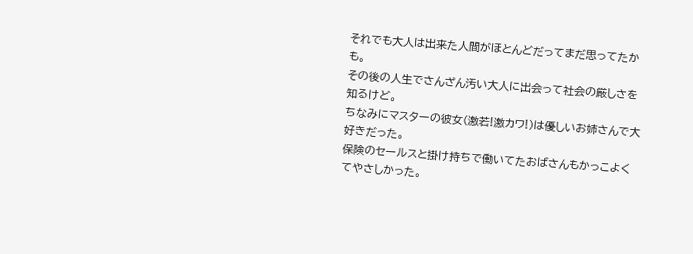それでも大人は出来た人間がほとんどだってまだ思ってたかも。
その後の人生でさんざん汚い大人に出会って社会の厳しさを知るけど。
ちなみにマスターの彼女(激若!激カワ!)は優しいお姉さんで大好きだった。
保険のセールスと掛け持ちで働いてたおばさんもかっこよくてやさしかった。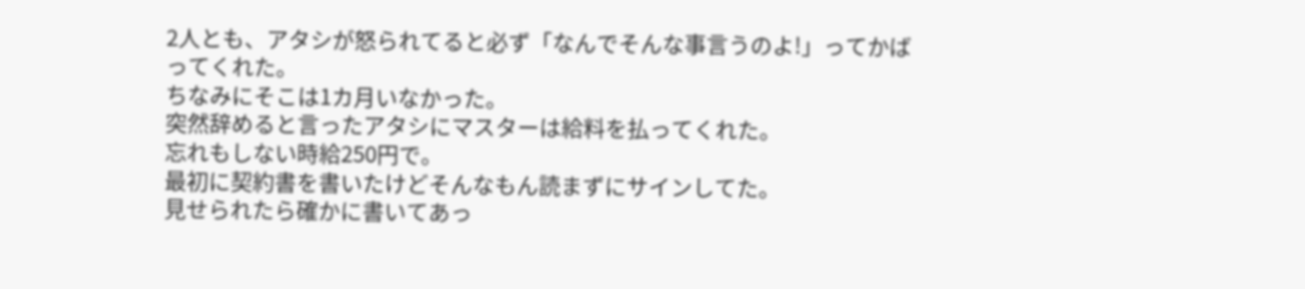2人とも、アタシが怒られてると必ず「なんでそんな事言うのよ!」ってかばってくれた。
ちなみにそこは1カ月いなかった。
突然辞めると言ったアタシにマスターは給料を払ってくれた。
忘れもしない時給250円で。
最初に契約書を書いたけどそんなもん読まずにサインしてた。
見せられたら確かに書いてあっ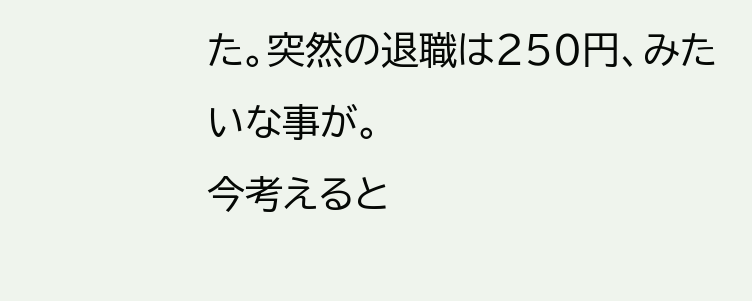た。突然の退職は250円、みたいな事が。
今考えると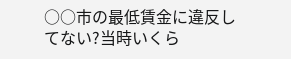○○市の最低賃金に違反してない?当時いくら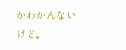かわかんないけど。